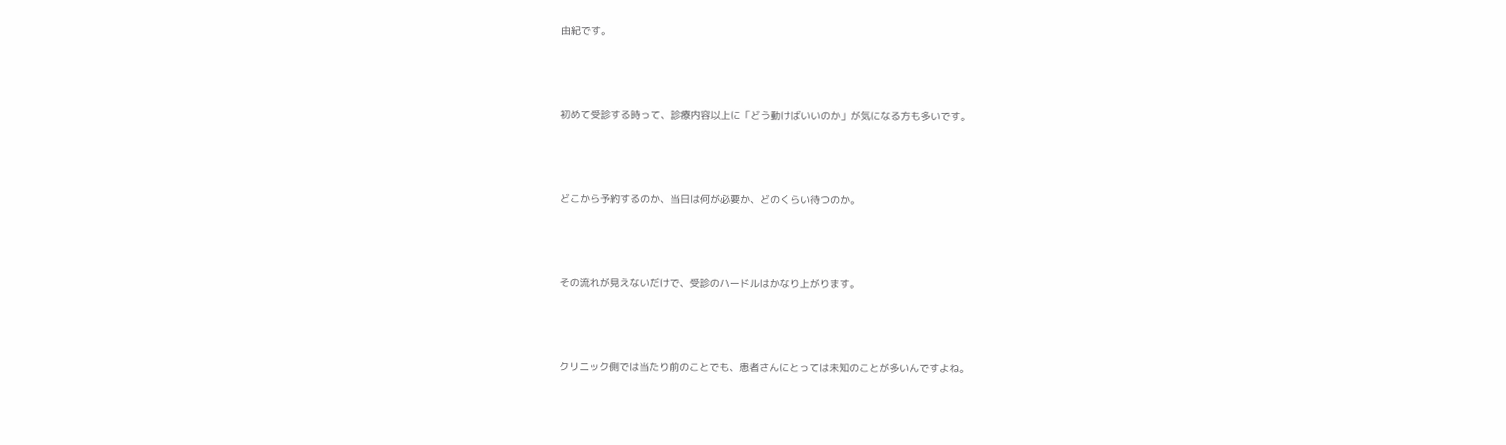由紀です。



初めて受診する時って、診療内容以上に「どう動けばいいのか」が気になる方も多いです。



どこから予約するのか、当日は何が必要か、どのくらい待つのか。



その流れが見えないだけで、受診のハードルはかなり上がります。



クリニック側では当たり前のことでも、患者さんにとっては未知のことが多いんですよね。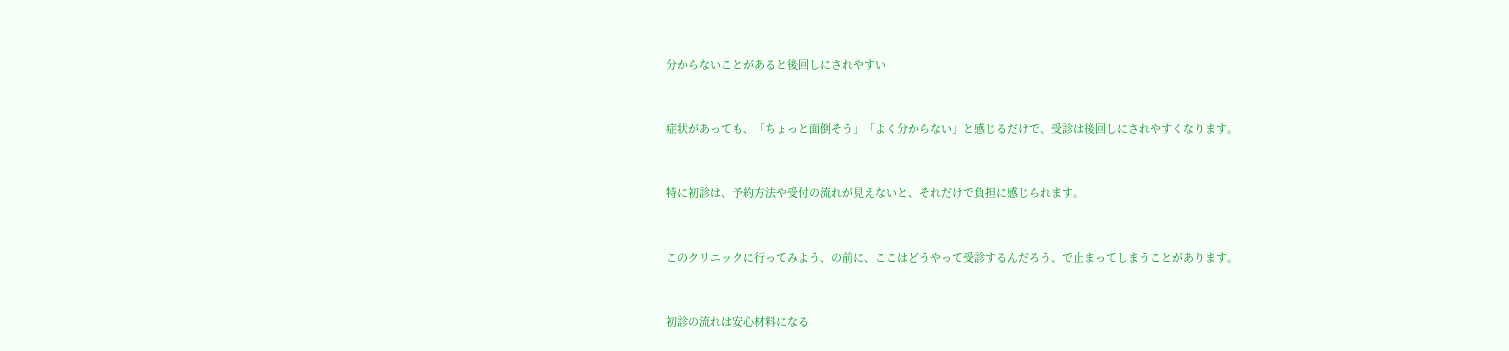分からないことがあると後回しにされやすい



症状があっても、「ちょっと面倒そう」「よく分からない」と感じるだけで、受診は後回しにされやすくなります。



特に初診は、予約方法や受付の流れが見えないと、それだけで負担に感じられます。



このクリニックに行ってみよう、の前に、ここはどうやって受診するんだろう、で止まってしまうことがあります。



初診の流れは安心材料になる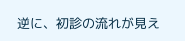逆に、初診の流れが見え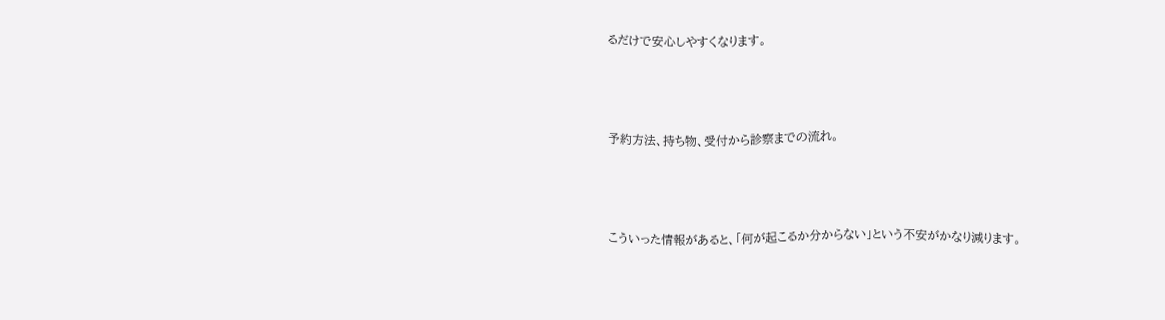るだけで安心しやすくなります。



予約方法、持ち物、受付から診察までの流れ。



こういった情報があると、「何が起こるか分からない」という不安がかなり減ります。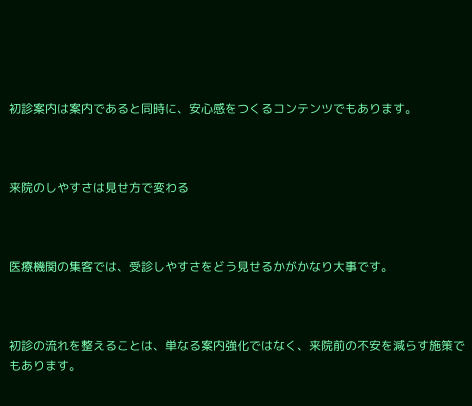初診案内は案内であると同時に、安心感をつくるコンテンツでもあります。



来院のしやすさは見せ方で変わる



医療機関の集客では、受診しやすさをどう見せるかがかなり大事です。



初診の流れを整えることは、単なる案内強化ではなく、来院前の不安を減らす施策でもあります。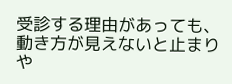受診する理由があっても、動き方が見えないと止まりや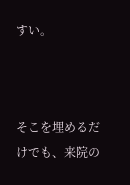すい。



そこを埋めるだけでも、来院の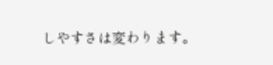しやすさは変わります。